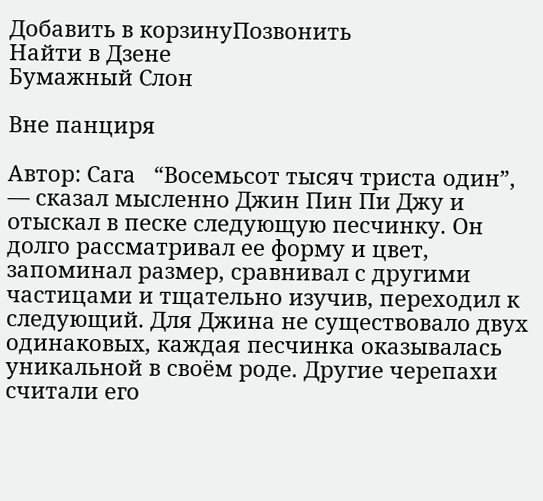Добавить в корзинуПозвонить
Найти в Дзене
Бумажный Слон

Вне панциря

Автор: Сага   “Восемьсот тысяч триста один”, — сказал мысленно Джин Пин Пи Джу и отыскал в песке следующую песчинку. Он долго рассматривал ее форму и цвет, запоминал размер, сравнивал с другими частицами и тщательно изучив, переходил к следующий. Для Джина не существовало двух одинаковых, каждая песчинка оказывалась уникальной в своём роде. Другие черепахи считали его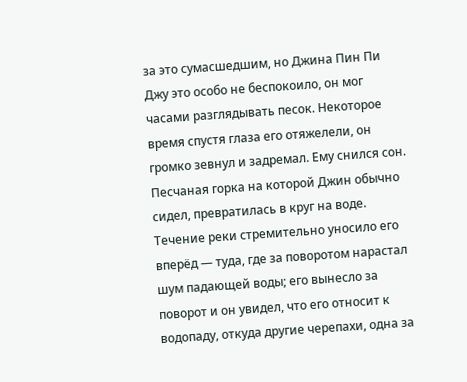за это сумасшедшим, но Джина Пин Пи Джу это особо не беспокоило, он мог часами разглядывать песок. Некоторое время спустя глаза его отяжелели, он громко зевнул и задремал. Ему снился сон. Песчаная горка на которой Джин обычно сидел, превратилась в круг на воде. Течение реки стремительно уносило его вперёд — туда, где за поворотом нарастал шум падающей воды; его вынесло за поворот и он увидел, что его относит к водопаду, откуда другие черепахи, одна за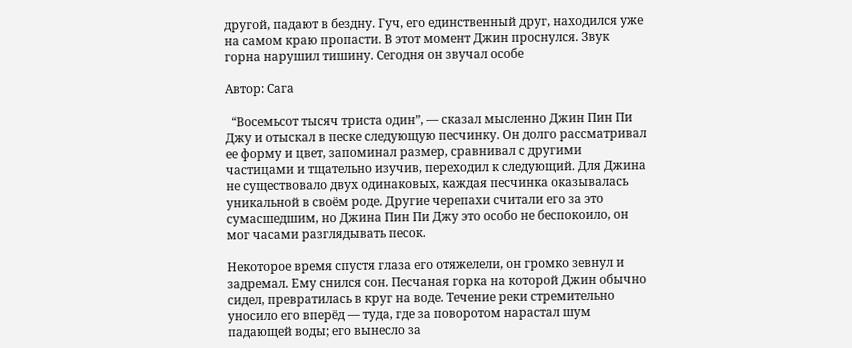другой, падают в бездну. Гуч, его единственный друг, находился уже на самом краю пропасти. В этот момент Джин проснулся. Звук горна нарушил тишину. Сегодня он звучал особе

Автор: Сага

  “Восемьсот тысяч триста один”, — сказал мысленно Джин Пин Пи Джу и отыскал в песке следующую песчинку. Он долго рассматривал ее форму и цвет, запоминал размер, сравнивал с другими частицами и тщательно изучив, переходил к следующий. Для Джина не существовало двух одинаковых, каждая песчинка оказывалась уникальной в своём роде. Другие черепахи считали его за это сумасшедшим, но Джина Пин Пи Джу это особо не беспокоило, он мог часами разглядывать песок.

Некоторое время спустя глаза его отяжелели, он громко зевнул и задремал. Ему снился сон. Песчаная горка на которой Джин обычно сидел, превратилась в круг на воде. Течение реки стремительно уносило его вперёд — туда, где за поворотом нарастал шум падающей воды; его вынесло за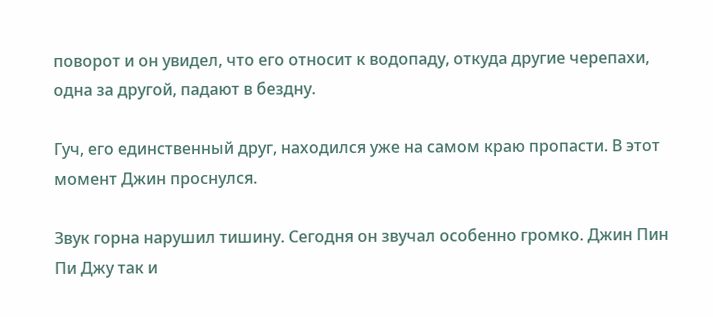поворот и он увидел, что его относит к водопаду, откуда другие черепахи, одна за другой, падают в бездну.

Гуч, его единственный друг, находился уже на самом краю пропасти. В этот момент Джин проснулся.

Звук горна нарушил тишину. Сегодня он звучал особенно громко. Джин Пин Пи Джу так и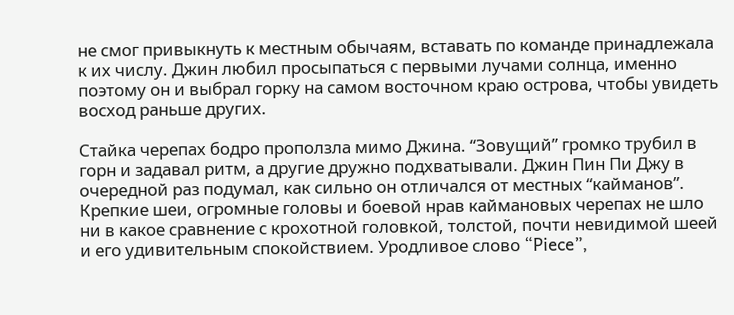не смог привыкнуть к местным обычаям, вставать по команде принадлежала к их числу. Джин любил просыпаться с первыми лучами солнца, именно поэтому он и выбрал горку на самом восточном краю острова, чтобы увидеть восход раньше других.

Стайка черепах бодро проползла мимо Джина. “Зовущий” громко трубил в горн и задавал ритм, а другие дружно подхватывали. Джин Пин Пи Джу в очередной раз подумал, как сильно он отличался от местных “кайманов”. Крепкие шеи, огромные головы и боевой нрав каймановых черепах не шло ни в какое сравнение с крохотной головкой, толстой, почти невидимой шеей и его удивительным спокойствием. Уродливое слово “Piece”,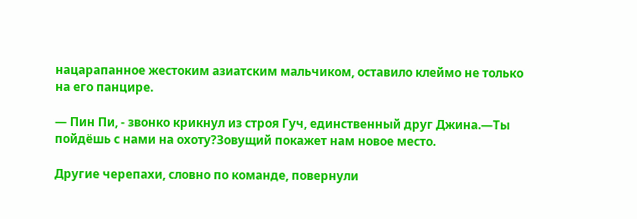нацарапанное жестоким азиатским мальчиком, оставило клеймо не только на его панцире.

— Пин Пи, - звонко крикнул из строя Гуч, единственный друг Джина.—Ты пойдёшь с нами на охоту?Зовущий покажет нам новое место.

Другие черепахи, словно по команде, повернули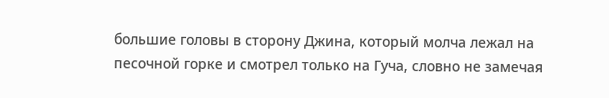большие головы в сторону Джина, который молча лежал на песочной горке и смотрел только на Гуча, словно не замечая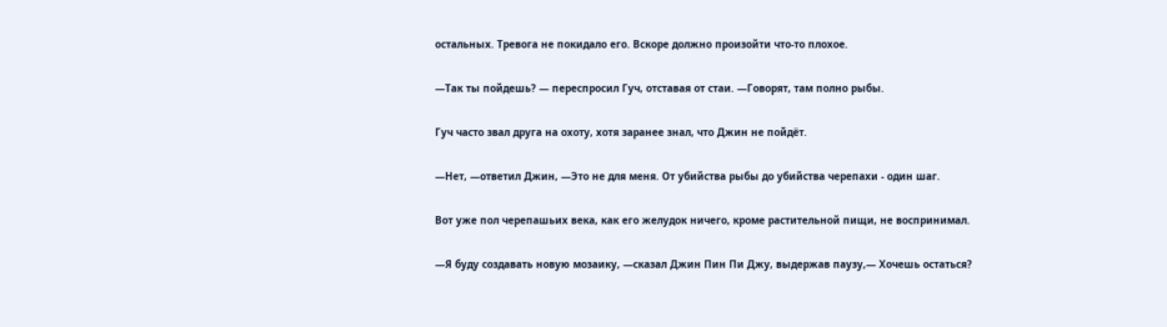остальных. Тревога не покидало его. Вскоре должно произойти что-то плохое.

—Так ты пойдешь? — переспросил Гуч, отставая от стаи. —Говорят, там полно рыбы.

Гуч часто звал друга на охоту, хотя заранее знал, что Джин не пойдёт.

—Нет, —ответил Джин, —Это не для меня. От убийства рыбы до убийства черепахи - один шаг.

Вот уже пол черепашьих века, как его желудок ничего, кроме растительной пищи, не воспринимал.

—Я буду создавать новую мозаику, —сказал Джин Пин Пи Джу, выдержав паузу,— Хочешь остаться?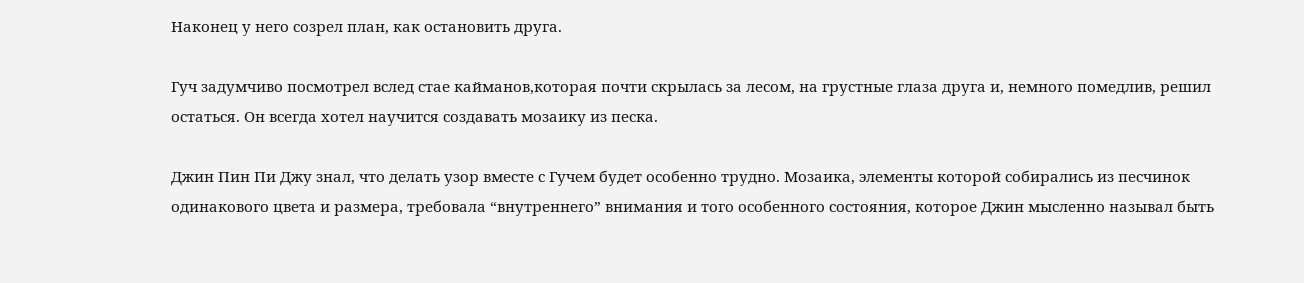Наконец у него созрел план, как остановить друга.

Гуч задумчиво посмотрел вслед стае кайманов,которая почти скрылась за лесом, на грустные глаза друга и, немного помедлив, решил остаться. Он всегда хотел научится создавать мозаику из песка.

Джин Пин Пи Джу знал, что делать узор вместе с Гучем будет особенно трудно. Мозаика, элементы которой собирались из песчинок одинакового цвета и размера, требовала “внутреннего” внимания и того особенного состояния, которое Джин мысленно называл быть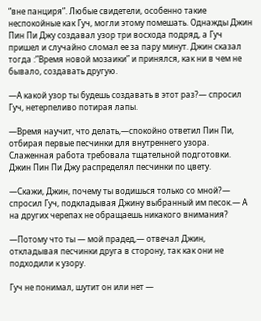“вне панциря”. Любые свидетели, особенно такие неспокойные как Гуч, могли этому помешать. Однажды Джин Пин Пи Джу создавал узор три восхода подряд, а Гуч пришел и случайно сломал ее за пару минут. Джин сказал тогда :”Время новой мозаики” и принялся, как ни в чем не бывало, создавать другую.

—А какой узор ты будешь создавать в этот раз?— спросил Гуч, нетерпеливо потирая лапы.

—Время научит, что делать,—спокойно ответил Пин Пи, отбирая первые песчинки для внутреннего узора. Слаженная работа требовала тщательной подготовки. Джин Пин Пи Джу распределял песчинки по цвету.

—Скажи, Джин, почему ты водишься только со мной?— спросил Гуч, подкладывая Джину выбранный им песок.— А на других черепах не обращаешь никакого внимания?

—Потому что ты — мой прадед,— отвечал Джин, откладывая песчинки друга в сторону, так как они не подходили к узору.

Гуч не понимал, шутит он или нет —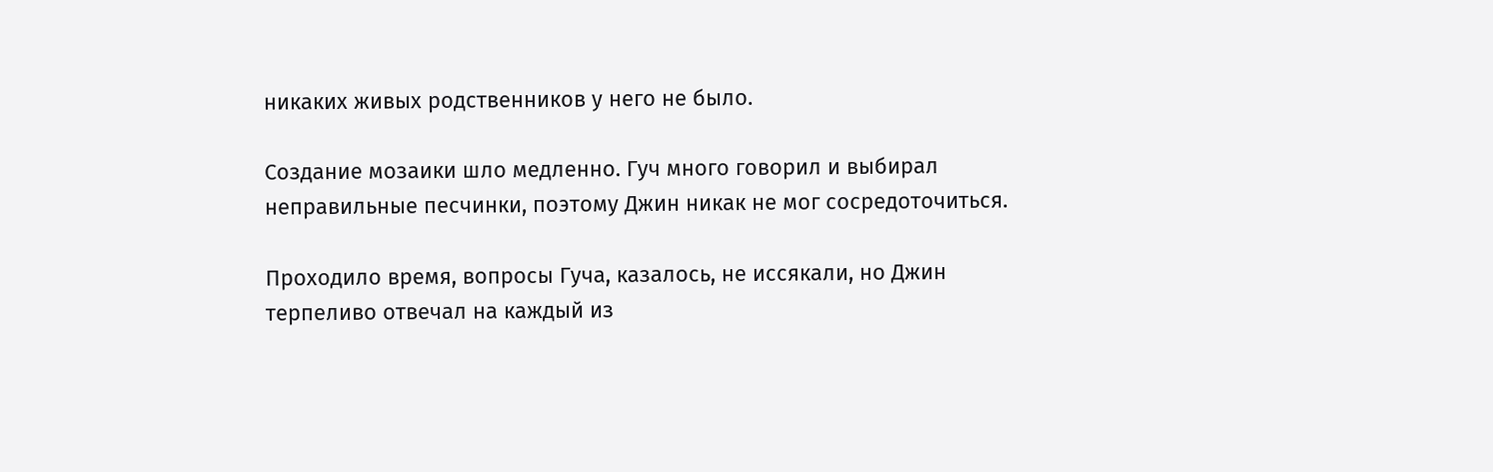никаких живых родственников у него не было.

Создание мозаики шло медленно. Гуч много говорил и выбирал неправильные песчинки, поэтому Джин никак не мог сосредоточиться.

Проходило время, вопросы Гуча, казалось, не иссякали, но Джин терпеливо отвечал на каждый из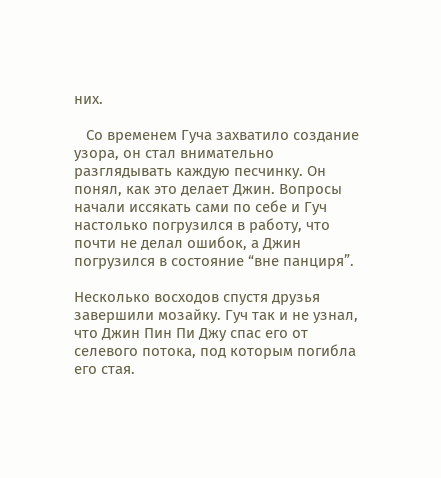них.

   Со временем Гуча захватило создание узора, он стал внимательно разглядывать каждую песчинку. Он понял, как это делает Джин. Вопросы начали иссякать сами по себе и Гуч настолько погрузился в работу, что почти не делал ошибок, а Джин погрузился в состояние “вне панциря”.

Несколько восходов спустя друзья завершили мозайку. Гуч так и не узнал, что Джин Пин Пи Джу спас его от селевого потока, под которым погибла его стая.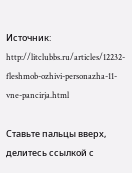Источник: http://litclubbs.ru/articles/12232-fleshmob-ozhivi-personazha-11-vne-pancirja.html

Ставьте пальцы вверх, делитесь ссылкой с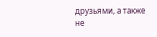друзьями, а также не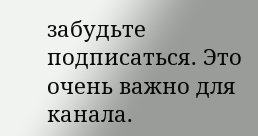забудьте подписаться. Это очень важно для канала.